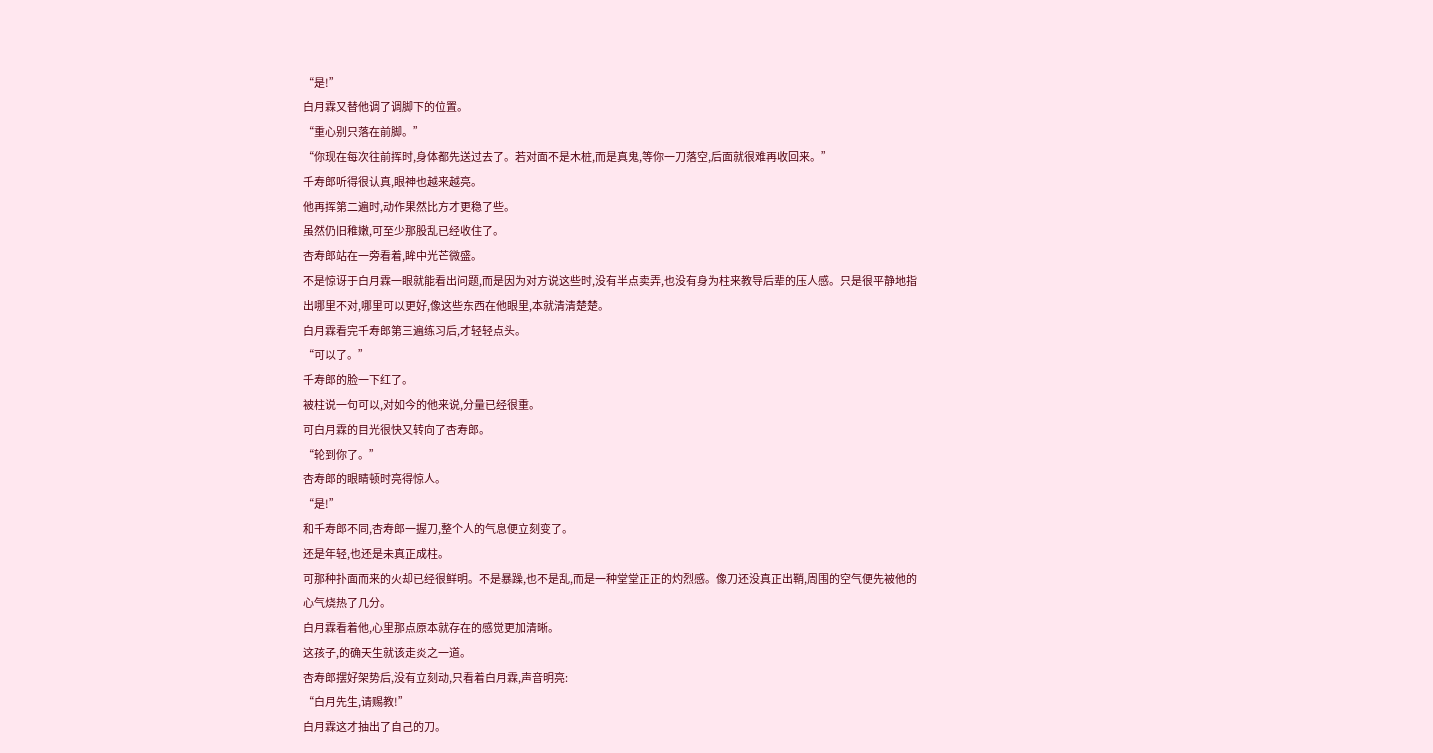“是!”
白月霖又替他调了调脚下的位置。
“重心别只落在前脚。”
“你现在每次往前挥时,身体都先送过去了。若对面不是木桩,而是真鬼,等你一刀落空,后面就很难再收回来。”
千寿郎听得很认真,眼神也越来越亮。
他再挥第二遍时,动作果然比方才更稳了些。
虽然仍旧稚嫩,可至少那股乱已经收住了。
杏寿郎站在一旁看着,眸中光芒微盛。
不是惊讶于白月霖一眼就能看出问题,而是因为对方说这些时,没有半点卖弄,也没有身为柱来教导后辈的压人感。只是很平静地指出哪里不对,哪里可以更好,像这些东西在他眼里,本就清清楚楚。
白月霖看完千寿郎第三遍练习后,才轻轻点头。
“可以了。”
千寿郎的脸一下红了。
被柱说一句可以,对如今的他来说,分量已经很重。
可白月霖的目光很快又转向了杏寿郎。
“轮到你了。”
杏寿郎的眼睛顿时亮得惊人。
“是!”
和千寿郎不同,杏寿郎一握刀,整个人的气息便立刻变了。
还是年轻,也还是未真正成柱。
可那种扑面而来的火却已经很鲜明。不是暴躁,也不是乱,而是一种堂堂正正的灼烈感。像刀还没真正出鞘,周围的空气便先被他的心气烧热了几分。
白月霖看着他,心里那点原本就存在的感觉更加清晰。
这孩子,的确天生就该走炎之一道。
杏寿郎摆好架势后,没有立刻动,只看着白月霖,声音明亮:
“白月先生,请赐教!”
白月霖这才抽出了自己的刀。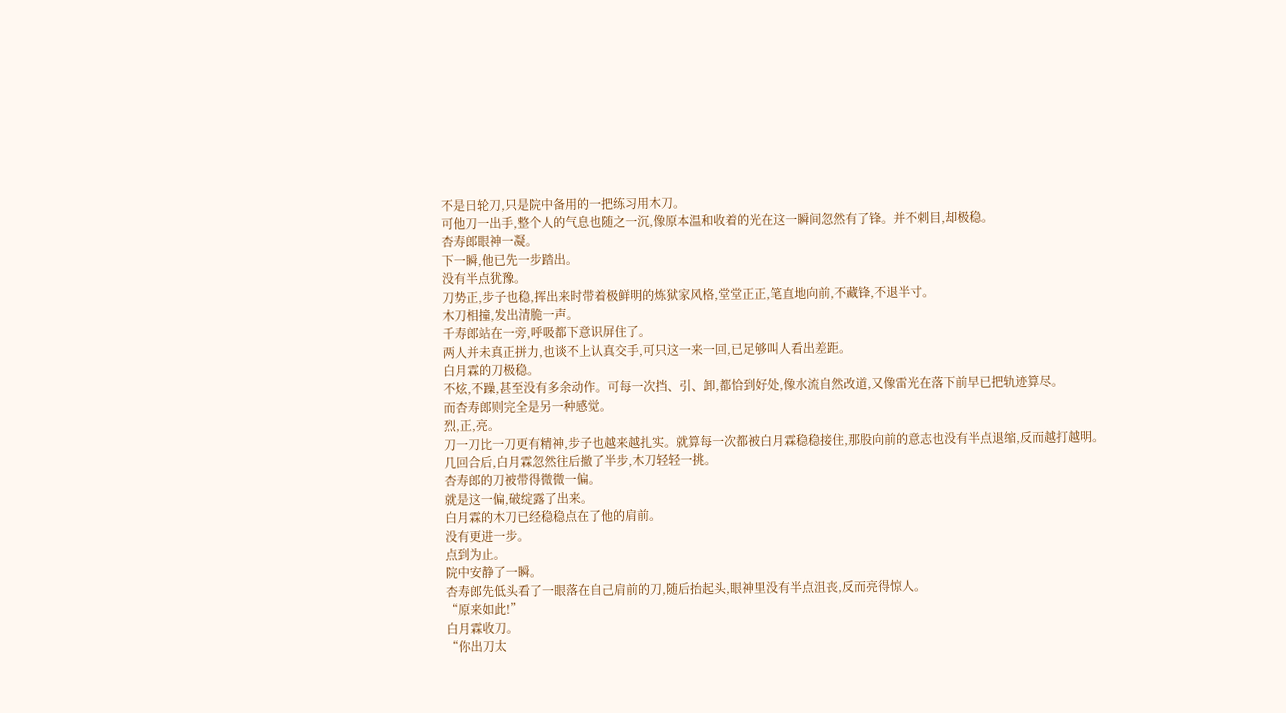不是日轮刀,只是院中备用的一把练习用木刀。
可他刀一出手,整个人的气息也随之一沉,像原本温和收着的光在这一瞬间忽然有了锋。并不刺目,却极稳。
杏寿郎眼神一凝。
下一瞬,他已先一步踏出。
没有半点犹豫。
刀势正,步子也稳,挥出来时带着极鲜明的炼狱家风格,堂堂正正,笔直地向前,不藏锋,不退半寸。
木刀相撞,发出清脆一声。
千寿郎站在一旁,呼吸都下意识屏住了。
两人并未真正拼力,也谈不上认真交手,可只这一来一回,已足够叫人看出差距。
白月霖的刀极稳。
不炫,不躁,甚至没有多余动作。可每一次挡、引、卸,都恰到好处,像水流自然改道,又像雷光在落下前早已把轨迹算尽。
而杏寿郎则完全是另一种感觉。
烈,正,亮。
刀一刀比一刀更有精神,步子也越来越扎实。就算每一次都被白月霖稳稳接住,那股向前的意志也没有半点退缩,反而越打越明。
几回合后,白月霖忽然往后撤了半步,木刀轻轻一挑。
杏寿郎的刀被带得微微一偏。
就是这一偏,破绽露了出来。
白月霖的木刀已经稳稳点在了他的肩前。
没有更进一步。
点到为止。
院中安静了一瞬。
杏寿郎先低头看了一眼落在自己肩前的刀,随后抬起头,眼神里没有半点沮丧,反而亮得惊人。
“原来如此!”
白月霖收刀。
“你出刀太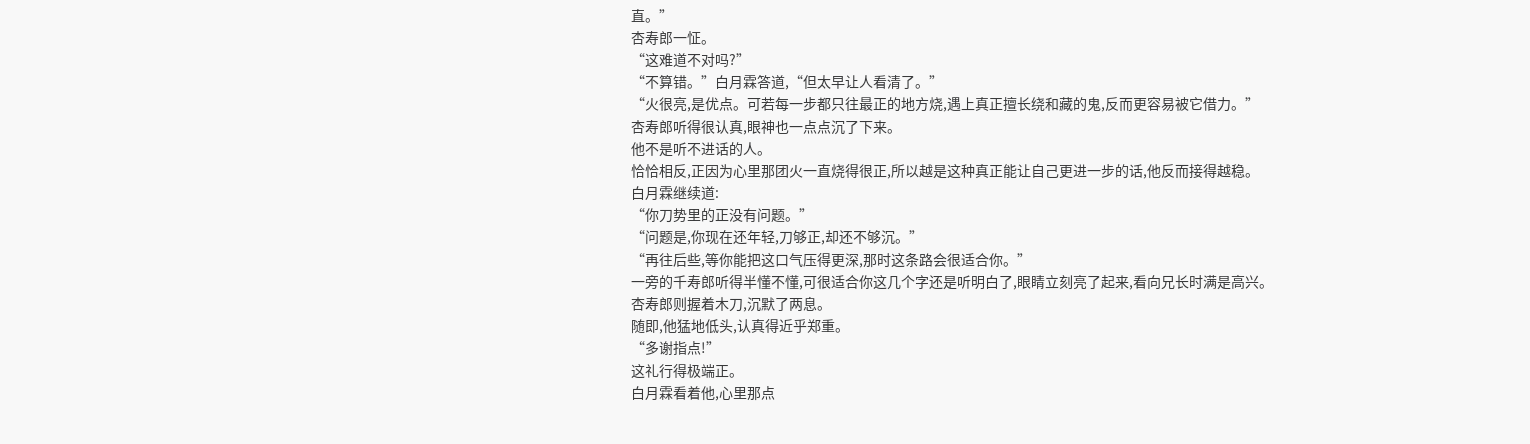直。”
杏寿郎一怔。
“这难道不对吗?”
“不算错。”白月霖答道,“但太早让人看清了。”
“火很亮,是优点。可若每一步都只往最正的地方烧,遇上真正擅长绕和藏的鬼,反而更容易被它借力。”
杏寿郎听得很认真,眼神也一点点沉了下来。
他不是听不进话的人。
恰恰相反,正因为心里那团火一直烧得很正,所以越是这种真正能让自己更进一步的话,他反而接得越稳。
白月霖继续道:
“你刀势里的正没有问题。”
“问题是,你现在还年轻,刀够正,却还不够沉。”
“再往后些,等你能把这口气压得更深,那时这条路会很适合你。”
一旁的千寿郎听得半懂不懂,可很适合你这几个字还是听明白了,眼睛立刻亮了起来,看向兄长时满是高兴。
杏寿郎则握着木刀,沉默了两息。
随即,他猛地低头,认真得近乎郑重。
“多谢指点!”
这礼行得极端正。
白月霖看着他,心里那点